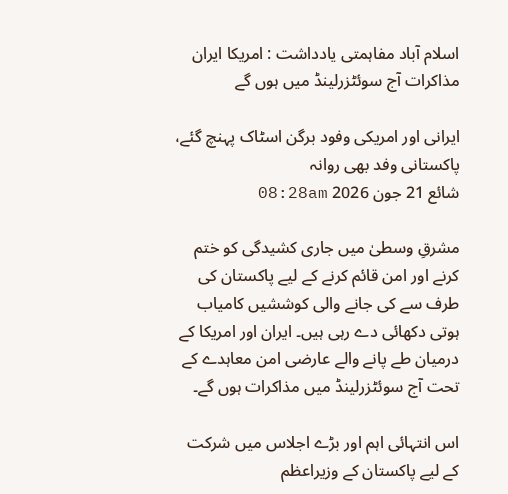اسلام آباد مفاہمتی یادداشت : امریکا ایران مذاکرات آج سوئٹزرلینڈ میں ہوں گے

ایرانی اور امریکی وفود برگن اسٹاک پہنچ گئے، پاکستانی وفد بھی روانہ
شائع 21 جون 2026 08:28am

مشرقِ وسطیٰ میں جاری کشیدگی کو ختم کرنے اور امن قائم کرنے کے لیے پاکستان کی طرف سے کی جانے والی کوششیں کامیاب ہوتی دکھائی دے رہی ہیں۔ ایران اور امریکا کے درمیان طے پانے والے عارضی امن معاہدے کے تحت آج سوئٹزرلینڈ میں مذاکرات ہوں گے۔

اس انتہائی اہم اور بڑے اجلاس میں شرکت کے لیے پاکستان کے وزیراعظم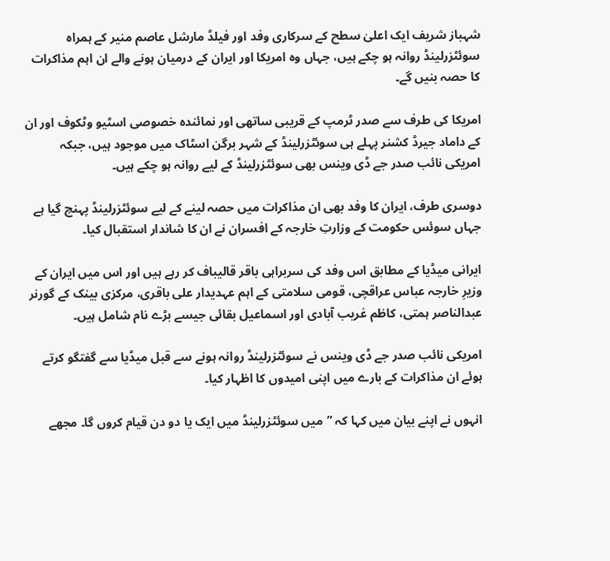شہباز شریف ایک اعلیٰ سطح کے سرکاری وفد اور فیلڈ مارشل عاصم منیر کے ہمراہ سوئٹزرلینڈ روانہ ہو چکے ہیں، جہاں وہ امریکا اور ایران کے درمیان ہونے والے ان اہم مذاکرات کا حصہ بنیں گے۔

امریکا کی طرف سے صدر ٹرمپ کے قریبی ساتھی اور نمائندہ خصوصی اسٹیو وٹکوف اور ان کے داماد جیرڈ کشنر پہلے ہی سوئٹزرلینڈ کے شہر برگن اسٹاک میں موجود ہیں، جبکہ امریکی نائب صدر جے ڈی وینس بھی سوئٹزرلینڈ کے لیے روانہ ہو چکے ہیں۔

دوسری طرف، ایران کا وفد بھی ان مذاکرات میں حصہ لینے کے لیے سوئٹزرلینڈ پہنچ گیا ہے جہاں سوئس حکومت کے وزارتِ خارجہ کے افسران نے ان کا شاندار استقبال کیا۔

ایرانی میڈیا کے مطابق اس وفد کی سربراہی باقر قالیباف کر رہے ہیں اور اس میں ایران کے وزیرِ خارجہ عباس عراقچی، قومی سلامتی کے اہم عہدیدار علی باقری، مرکزی بینک کے گورنر عبدالناصر ہمتی، کاظم غریب آبادی اور اسماعیل بقائی جیسے بڑے نام شامل ہیں۔

امریکی نائب صدر جے ڈی وینس نے سوئٹزرلینڈ روانہ ہونے سے قبل میڈیا سے گفتگو کرتے ہوئے ان مذاکرات کے بارے میں اپنی امیدوں کا اظہار کیا۔

انہوں نے اپنے بیان میں کہا کہ ”میں سوئٹزرلینڈ میں ایک یا دو دن قیام کروں گا۔ مجھے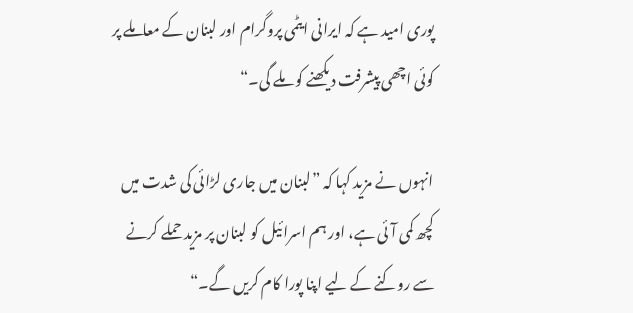پوری امید ہے کہ ایرانی ایٹمی پروگرام اور لبنان کے معاملے پر کوئی اچھی پیشرفت دیکھنے کو ملے گی۔“

انہوں نے مزید کہا کہ ”لبنان میں جاری لڑائی کی شدت میں کچھ کمی آئی ہے، اور ہم اسرائیل کو لبنان پر مزید حملے کرنے سے روکنے کے لیے اپنا پورا کام کریں گے۔“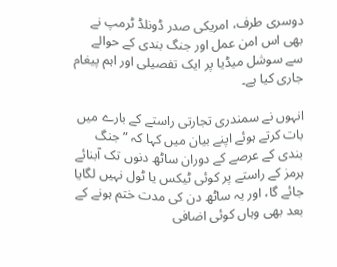دوسری طرف، امریکی صدر ڈونلڈ ٹرمپ نے بھی اس امن عمل اور جنگ بندی کے حوالے سے سوشل میڈیا پر ایک تفصیلی اور اہم پیغام جاری کیا ہے۔

انہوں نے سمندری تجارتی راستے کے بارے میں بات کرتے ہوئے اپنے بیان میں کہا کہ ”جنگ بندی کے عرصے کے دوران ساٹھ دنوں تک آبنائے ہرمز کے راستے پر کوئی ٹیکس یا ٹول نہیں لگایا جائے گا، اور یہ ساٹھ دن کی مدت ختم ہونے کے بعد بھی وہاں کوئی اضافی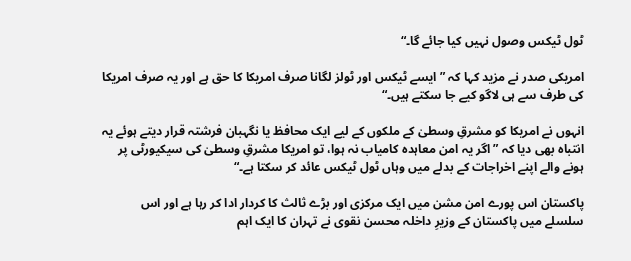ٹول ٹیکس وصول نہیں کیا جائے گا۔“

امریکی صدر نے مزید کہا کہ ”ایسے ٹیکس اور ٹولز لگانا صرف امریکا کا حق ہے اور یہ صرف امریکا کی طرف سے ہی لاگو کیے جا سکتے ہیں۔“

انہوں نے امریکا کو مشرقِ وسطیٰ کے ملکوں کے لیے ایک محافظ یا نگہبان فرشتہ قرار دیتے ہوئے یہ انتباہ بھی دیا کہ ”اگر یہ امن معاہدہ کامیاب نہ ہوا، تو امریکا مشرقِ وسطیٰ کی سیکیورٹی پر ہونے والے اپنے اخراجات کے بدلے میں وہاں ٹول ٹیکس عائد کر سکتا ہے۔“

پاکستان اس پورے امن مشن میں ایک مرکزی اور بڑے ثالث کا کردار ادا کر رہا ہے اور اس سلسلے میں پاکستان کے وزیرِ داخلہ محسن نقوی نے تہران کا ایک اہم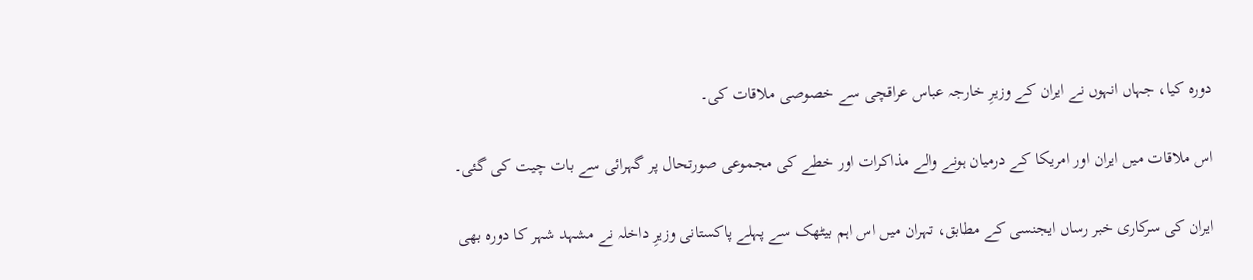دورہ کیا، جہاں انہوں نے ایران کے وزیرِ خارجہ عباس عراقچی سے خصوصی ملاقات کی۔

اس ملاقات میں ایران اور امریکا کے درمیان ہونے والے مذاکرات اور خطے کی مجموعی صورتحال پر گہرائی سے بات چیت کی گئی۔

ایران کی سرکاری خبر رساں ایجنسی کے مطابق، تہران میں اس اہم بیٹھک سے پہلے پاکستانی وزیرِ داخلہ نے مشہد شہر کا دورہ بھی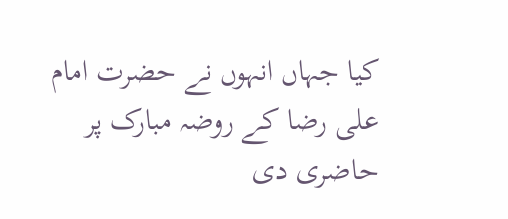کیا جہاں انہوں نے حضرت امام علی رضا کے روضہ مبارک پر حاضری دی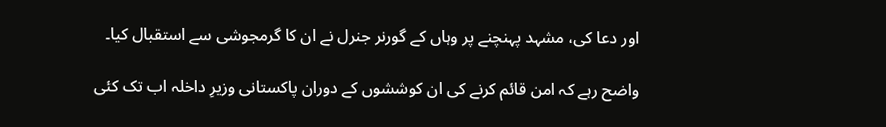اور دعا کی، مشہد پہنچنے پر وہاں کے گورنر جنرل نے ان کا گرمجوشی سے استقبال کیا۔

واضح رہے کہ امن قائم کرنے کی ان کوششوں کے دوران پاکستانی وزیرِ داخلہ اب تک کئی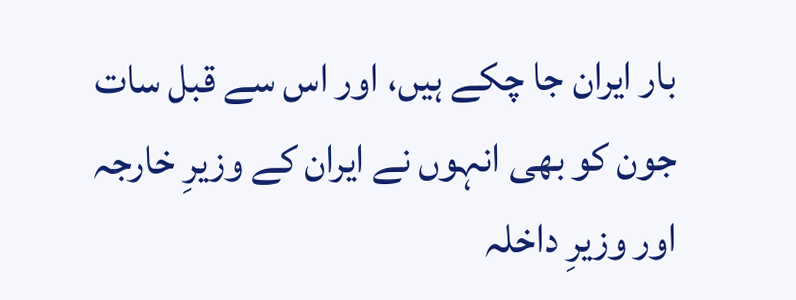بار ایران جا چکے ہیں، اور اس سے قبل سات جون کو بھی انہوں نے ایران کے وزیرِ خارجہ اور وزیرِ داخلہ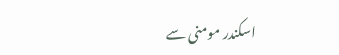اسکندر مومنی سے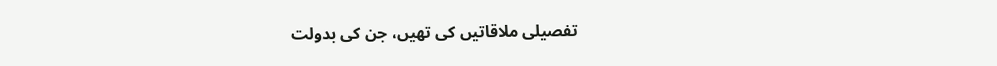تفصیلی ملاقاتیں کی تھیں، جن کی بدولت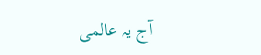آج یہ عالمی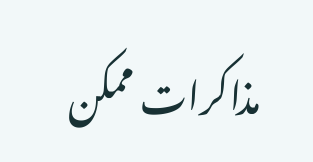مذاکرات ممکن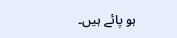ہو پائے ہیں۔